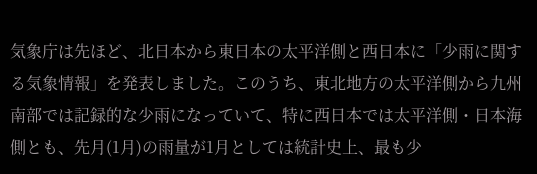気象庁は先ほど、北日本から東日本の太平洋側と西日本に「少雨に関する気象情報」を発表しました。このうち、東北地方の太平洋側から九州南部では記録的な少雨になっていて、特に西日本では太平洋側・日本海側とも、先月(1月)の雨量が1月としては統計史上、最も少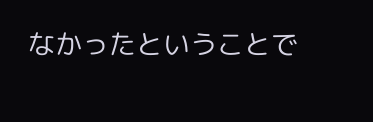なかったということで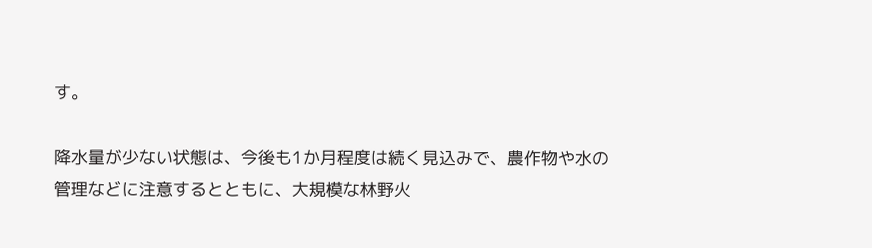す。

降水量が少ない状態は、今後も1か月程度は続く見込みで、農作物や水の管理などに注意するとともに、大規模な林野火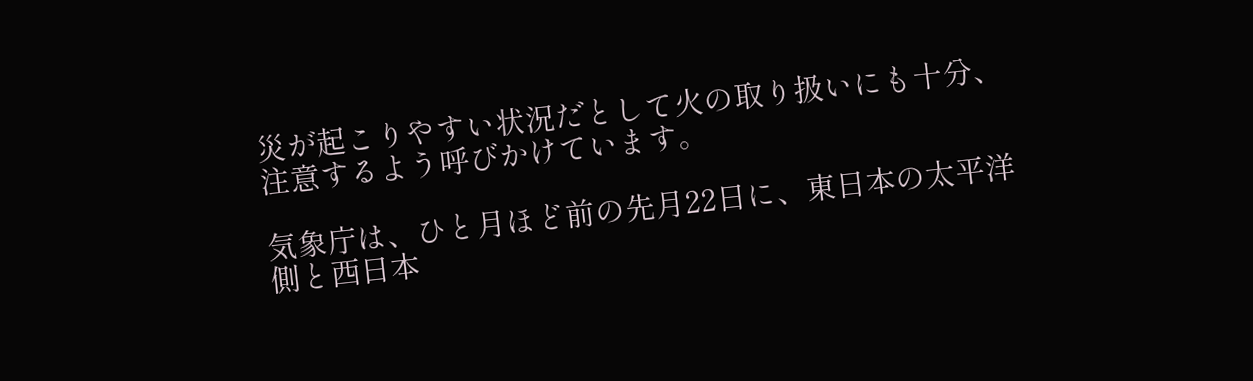災が起こりやすい状況だとして火の取り扱いにも十分、注意するよう呼びかけています。

気象庁は、ひと月ほど前の先月22日に、東日本の太平洋側と西日本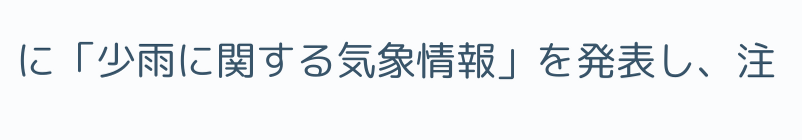に「少雨に関する気象情報」を発表し、注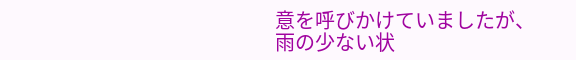意を呼びかけていましたが、雨の少ない状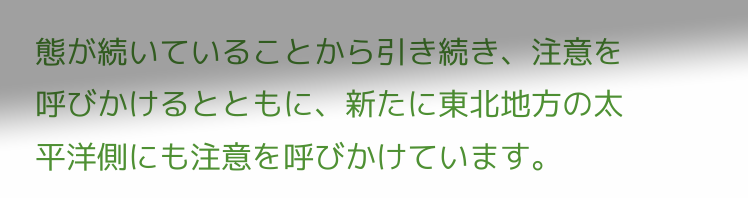態が続いていることから引き続き、注意を呼びかけるとともに、新たに東北地方の太平洋側にも注意を呼びかけています。